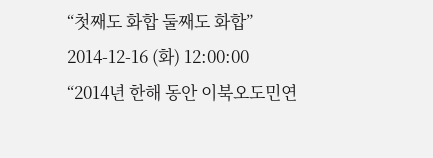“첫째도 화합 둘째도 화합”
2014-12-16 (화) 12:00:00
“2014년 한해 동안 이북오도민연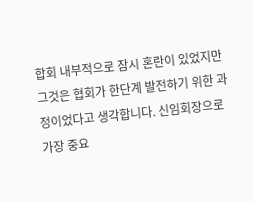합회 내부적으로 잠시 혼란이 있었지만 그것은 협회가 한단계 발전하기 위한 과정이었다고 생각합니다. 신임회장으로 가장 중요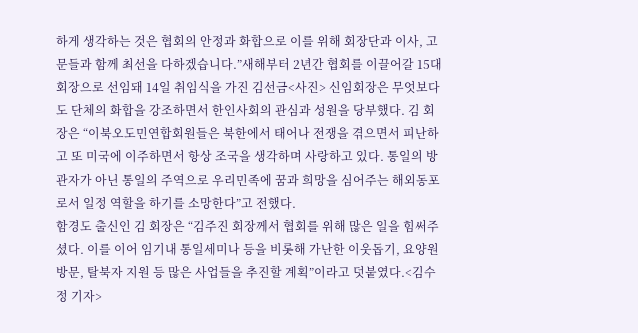하게 생각하는 것은 협회의 안정과 화합으로 이를 위해 회장단과 이사, 고문들과 함께 최선을 다하겠습니다.”새해부터 2년간 협회를 이끌어갈 15대 회장으로 선임돼 14일 취임식을 가진 김선금<사진> 신임회장은 무엇보다도 단체의 화합을 강조하면서 한인사회의 관심과 성원을 당부했다. 김 회장은 “이북오도민연합회원들은 북한에서 태어나 전쟁을 겪으면서 피난하고 또 미국에 이주하면서 항상 조국을 생각하며 사랑하고 있다. 통일의 방관자가 아닌 통일의 주역으로 우리민족에 꿈과 희망을 심어주는 해외동포로서 일정 역할을 하기를 소망한다”고 전했다.
함경도 출신인 김 회장은 “김주진 회장께서 협회를 위해 많은 일을 힘써주셨다. 이를 이어 임기내 통일세미나 등을 비롯해 가난한 이웃돕기, 요양원 방문, 탈북자 지원 등 많은 사업들을 추진할 계획”이라고 덧붙였다.<김수정 기자>